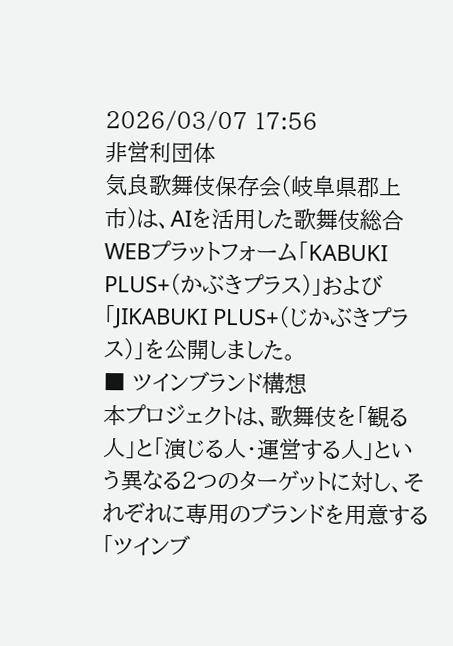2026/03/07 17:56
非営利団体
気良歌舞伎保存会(岐阜県郡上市)は、AIを活用した歌舞伎総合WEBプラットフォーム「KABUKI PLUS+(かぶきプラス)」および「JIKABUKI PLUS+(じかぶきプラス)」を公開しました。
■ ツインブランド構想
本プロジェクトは、歌舞伎を「観る人」と「演じる人・運営する人」という異なる2つのターゲットに対し、それぞれに専用のブランドを用意する「ツインブ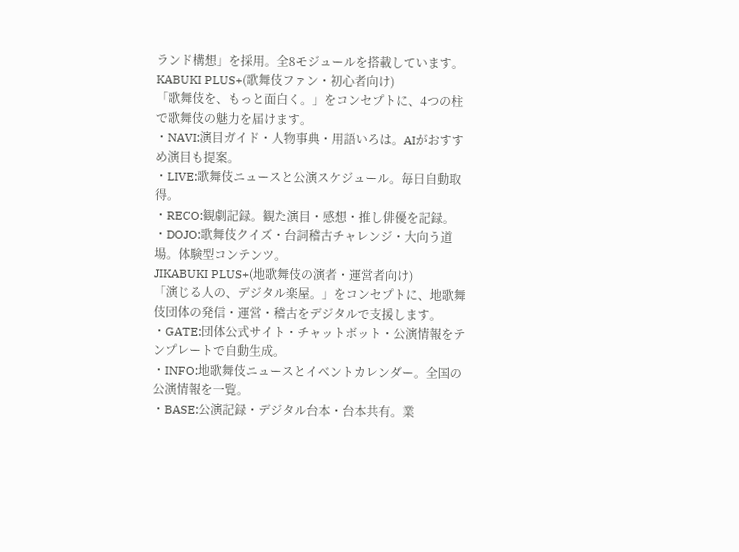ランド構想」を採用。全8モジュールを搭載しています。
KABUKI PLUS+(歌舞伎ファン・初心者向け)
「歌舞伎を、もっと面白く。」をコンセプトに、4つの柱で歌舞伎の魅力を届けます。
・NAVI:演目ガイド・人物事典・用語いろは。AIがおすすめ演目も提案。
・LIVE:歌舞伎ニュースと公演スケジュール。毎日自動取得。
・RECO:観劇記録。観た演目・感想・推し俳優を記録。
・DOJO:歌舞伎クイズ・台詞稽古チャレンジ・大向う道場。体験型コンテンツ。
JIKABUKI PLUS+(地歌舞伎の演者・運営者向け)
「演じる人の、デジタル楽屋。」をコンセプトに、地歌舞伎団体の発信・運営・稽古をデジタルで支援します。
・GATE:団体公式サイト・チャットボット・公演情報をテンプレートで自動生成。
・INFO:地歌舞伎ニュースとイベントカレンダー。全国の公演情報を一覧。
・BASE:公演記録・デジタル台本・台本共有。業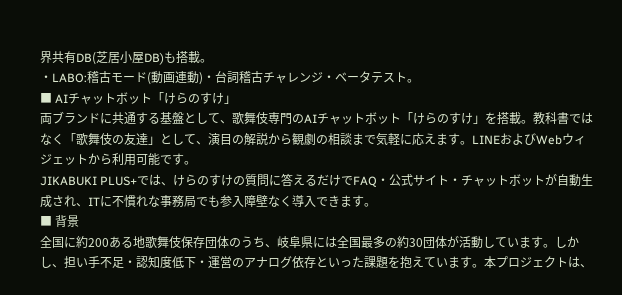界共有DB(芝居小屋DB)も搭載。
・LABO:稽古モード(動画連動)・台詞稽古チャレンジ・ベータテスト。
■ AIチャットボット「けらのすけ」
両ブランドに共通する基盤として、歌舞伎専門のAIチャットボット「けらのすけ」を搭載。教科書ではなく「歌舞伎の友達」として、演目の解説から観劇の相談まで気軽に応えます。LINEおよびWebウィジェットから利用可能です。
JIKABUKI PLUS+では、けらのすけの質問に答えるだけでFAQ・公式サイト・チャットボットが自動生成され、ITに不慣れな事務局でも参入障壁なく導入できます。
■ 背景
全国に約200ある地歌舞伎保存団体のうち、岐阜県には全国最多の約30団体が活動しています。しかし、担い手不足・認知度低下・運営のアナログ依存といった課題を抱えています。本プロジェクトは、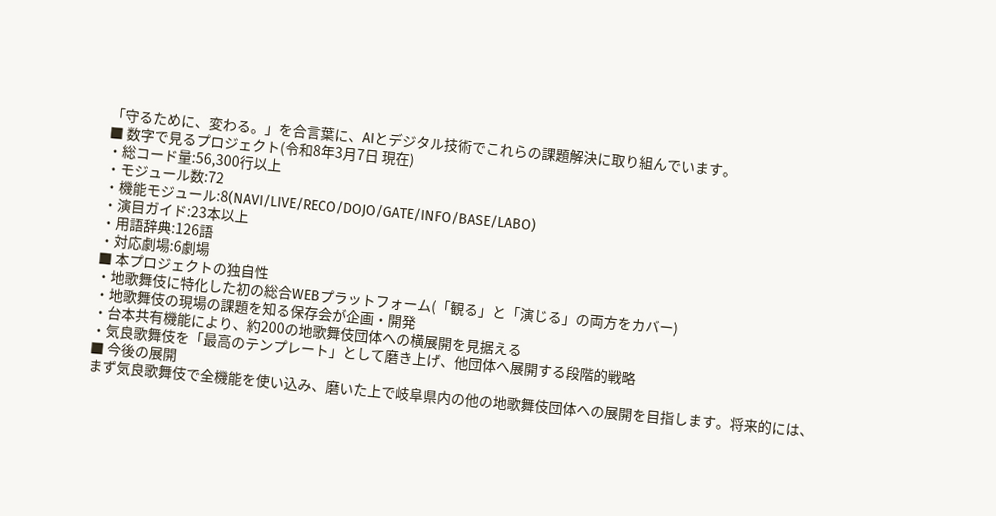「守るために、変わる。」を合言葉に、AIとデジタル技術でこれらの課題解決に取り組んでいます。
■ 数字で見るプロジェクト(令和8年3月7日 現在)
・総コード量:56,300行以上
・モジュール数:72
・機能モジュール:8(NAVI/LIVE/RECO/DOJO/GATE/INFO/BASE/LABO)
・演目ガイド:23本以上
・用語辞典:126語
・対応劇場:6劇場
■ 本プロジェクトの独自性
・地歌舞伎に特化した初の総合WEBプラットフォーム(「観る」と「演じる」の両方をカバー)
・地歌舞伎の現場の課題を知る保存会が企画・開発
・台本共有機能により、約200の地歌舞伎団体への横展開を見据える
・気良歌舞伎を「最高のテンプレート」として磨き上げ、他団体へ展開する段階的戦略
■ 今後の展開
まず気良歌舞伎で全機能を使い込み、磨いた上で岐阜県内の他の地歌舞伎団体への展開を目指します。将来的には、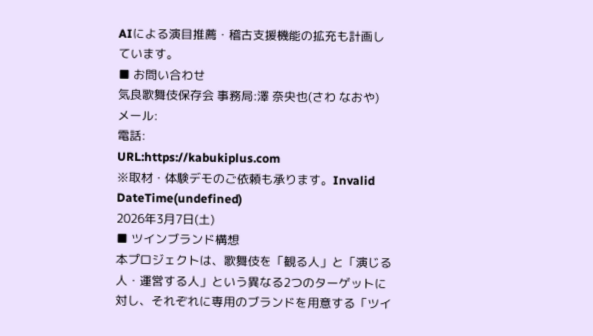AIによる演目推薦・稽古支援機能の拡充も計画しています。
■ お問い合わせ
気良歌舞伎保存会 事務局:澤 奈央也(さわ なおや)
メール:
電話:
URL:https://kabukiplus.com
※取材・体験デモのご依頼も承ります。Invalid DateTime(undefined)
2026年3月7日(土)
■ ツインブランド構想
本プロジェクトは、歌舞伎を「観る人」と「演じる人・運営する人」という異なる2つのターゲットに対し、それぞれに専用のブランドを用意する「ツイ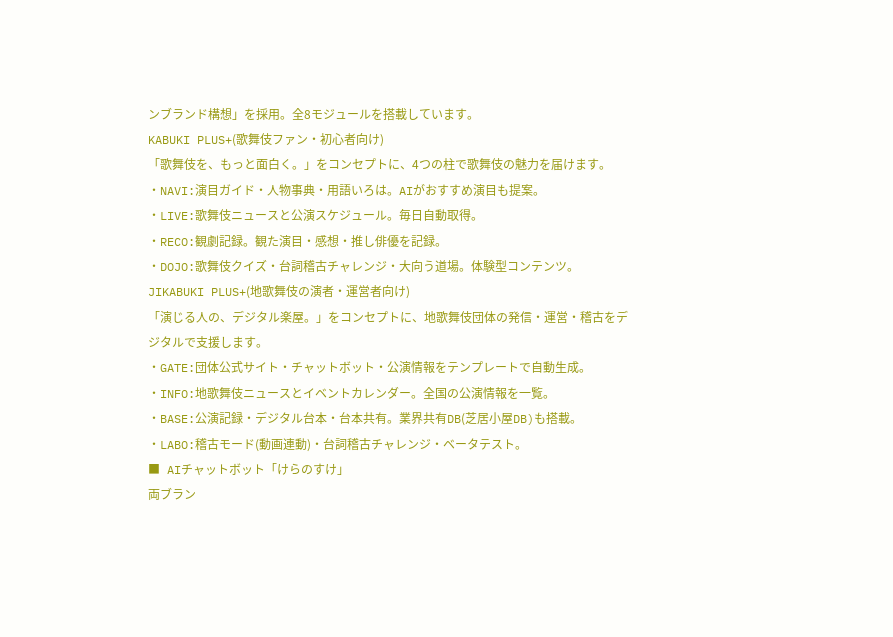ンブランド構想」を採用。全8モジュールを搭載しています。
KABUKI PLUS+(歌舞伎ファン・初心者向け)
「歌舞伎を、もっと面白く。」をコンセプトに、4つの柱で歌舞伎の魅力を届けます。
・NAVI:演目ガイド・人物事典・用語いろは。AIがおすすめ演目も提案。
・LIVE:歌舞伎ニュースと公演スケジュール。毎日自動取得。
・RECO:観劇記録。観た演目・感想・推し俳優を記録。
・DOJO:歌舞伎クイズ・台詞稽古チャレンジ・大向う道場。体験型コンテンツ。
JIKABUKI PLUS+(地歌舞伎の演者・運営者向け)
「演じる人の、デジタル楽屋。」をコンセプトに、地歌舞伎団体の発信・運営・稽古をデジタルで支援します。
・GATE:団体公式サイト・チャットボット・公演情報をテンプレートで自動生成。
・INFO:地歌舞伎ニュースとイベントカレンダー。全国の公演情報を一覧。
・BASE:公演記録・デジタル台本・台本共有。業界共有DB(芝居小屋DB)も搭載。
・LABO:稽古モード(動画連動)・台詞稽古チャレンジ・ベータテスト。
■ AIチャットボット「けらのすけ」
両ブラン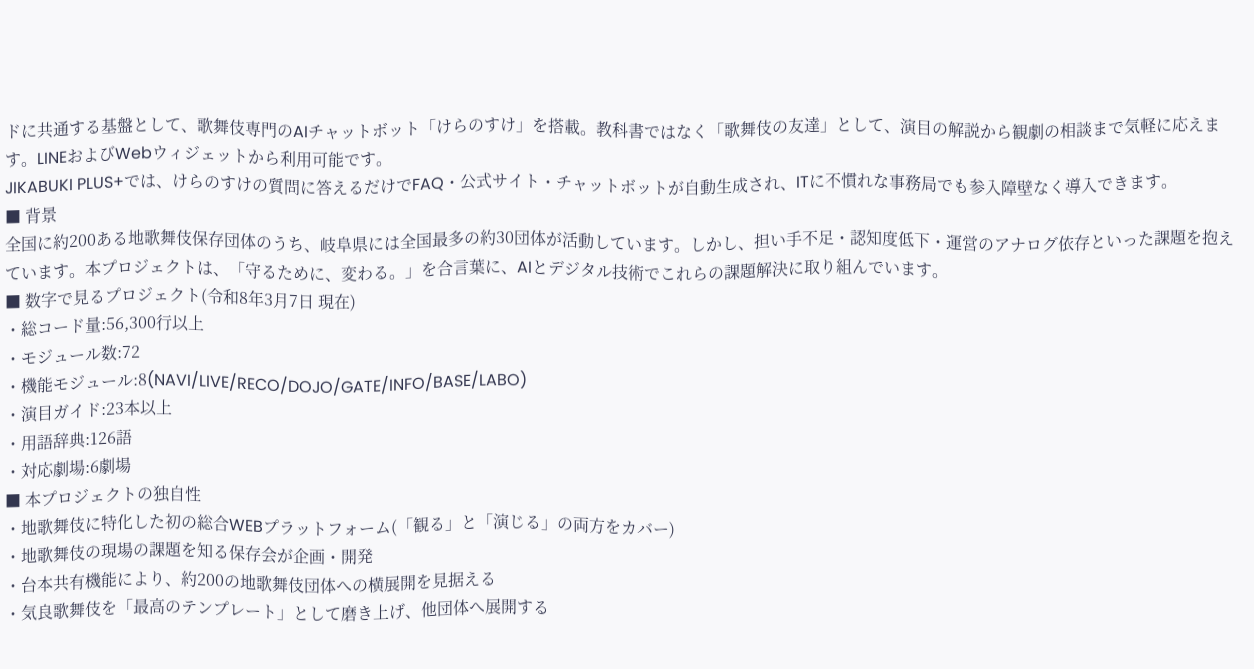ドに共通する基盤として、歌舞伎専門のAIチャットボット「けらのすけ」を搭載。教科書ではなく「歌舞伎の友達」として、演目の解説から観劇の相談まで気軽に応えます。LINEおよびWebウィジェットから利用可能です。
JIKABUKI PLUS+では、けらのすけの質問に答えるだけでFAQ・公式サイト・チャットボットが自動生成され、ITに不慣れな事務局でも参入障壁なく導入できます。
■ 背景
全国に約200ある地歌舞伎保存団体のうち、岐阜県には全国最多の約30団体が活動しています。しかし、担い手不足・認知度低下・運営のアナログ依存といった課題を抱えています。本プロジェクトは、「守るために、変わる。」を合言葉に、AIとデジタル技術でこれらの課題解決に取り組んでいます。
■ 数字で見るプロジェクト(令和8年3月7日 現在)
・総コード量:56,300行以上
・モジュール数:72
・機能モジュール:8(NAVI/LIVE/RECO/DOJO/GATE/INFO/BASE/LABO)
・演目ガイド:23本以上
・用語辞典:126語
・対応劇場:6劇場
■ 本プロジェクトの独自性
・地歌舞伎に特化した初の総合WEBプラットフォーム(「観る」と「演じる」の両方をカバー)
・地歌舞伎の現場の課題を知る保存会が企画・開発
・台本共有機能により、約200の地歌舞伎団体への横展開を見据える
・気良歌舞伎を「最高のテンプレート」として磨き上げ、他団体へ展開する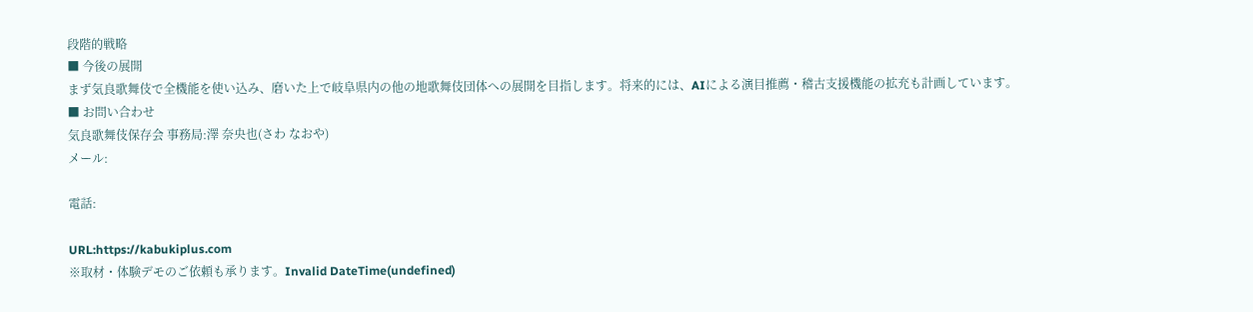段階的戦略
■ 今後の展開
まず気良歌舞伎で全機能を使い込み、磨いた上で岐阜県内の他の地歌舞伎団体への展開を目指します。将来的には、AIによる演目推薦・稽古支援機能の拡充も計画しています。
■ お問い合わせ
気良歌舞伎保存会 事務局:澤 奈央也(さわ なおや)
メール:

電話:

URL:https://kabukiplus.com
※取材・体験デモのご依頼も承ります。Invalid DateTime(undefined)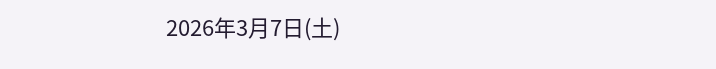2026年3月7日(土)